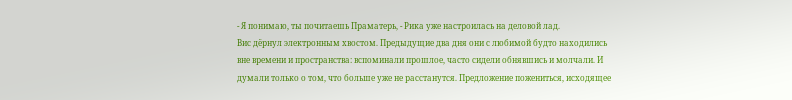- Я понимаю, ты почитаешь Праматерь, - Рика уже настроилась на деловой лад.
Вис дёрнул электронным хвостом. Предыдущие два дня они с любимой будто находились вне времени и пространства: вспоминали прошлое, часто сидели обнявшись и молчали. И думали только о том, что больше уже не расстанутся. Предложение пожениться, исходящее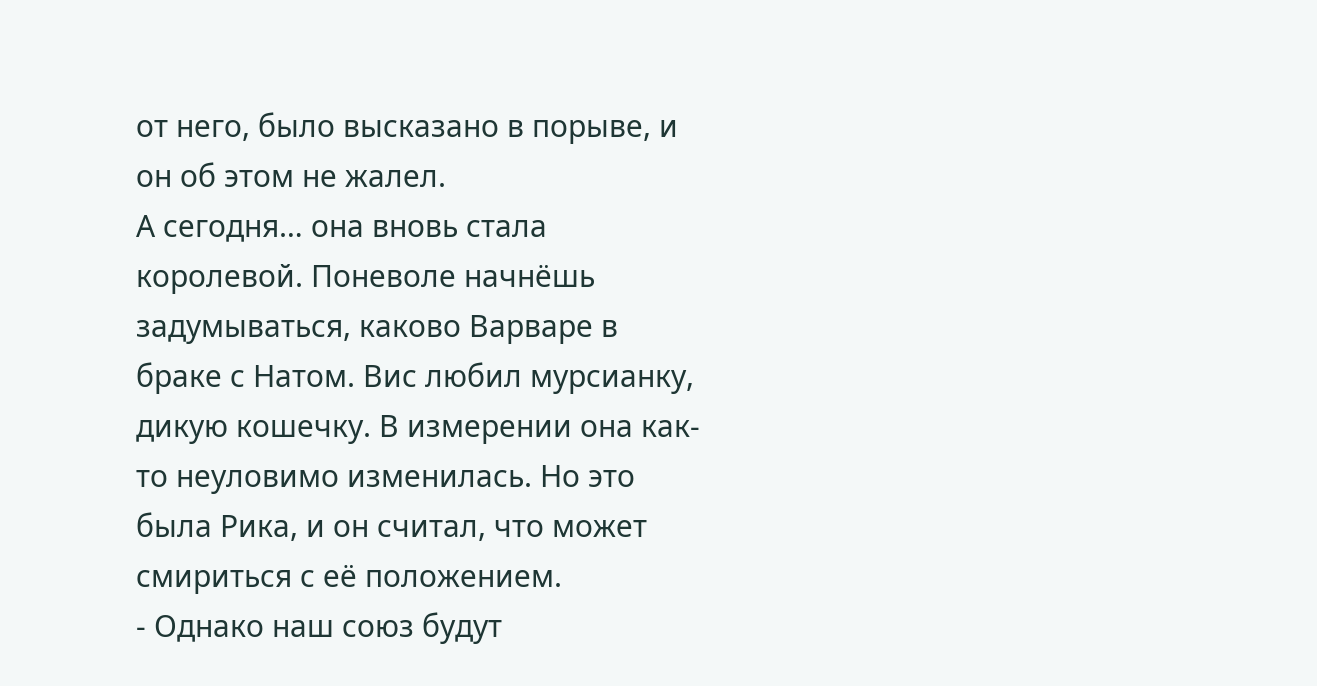от него, было высказано в порыве, и он об этом не жалел.
А сегодня… она вновь стала королевой. Поневоле начнёшь задумываться, каково Варваре в браке с Натом. Вис любил мурсианку, дикую кошечку. В измерении она как-то неуловимо изменилась. Но это была Рика, и он считал, что может смириться с её положением.
- Однако наш союз будут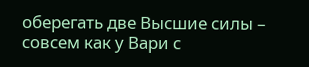оберегать две Высшие силы – совсем как у Вари с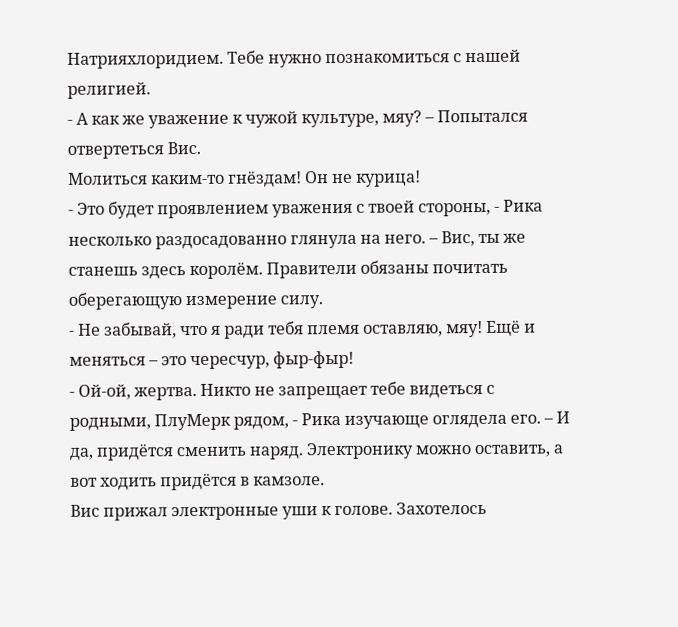Натрияхлоридием. Тебе нужно познакомиться с нашей религией.
- А как же уважение к чужой культуре, мяу? – Попытался отвертеться Вис.
Молиться каким-то гнёздам! Он не курица!
- Это будет проявлением уважения с твоей стороны, - Рика несколько раздосадованно глянула на него. – Вис, ты же станешь здесь королём. Правители обязаны почитать оберегающую измерение силу.
- Не забывай, что я ради тебя племя оставляю, мяу! Ещё и меняться – это чересчур, фыр-фыр!
- Ой-ой, жертва. Никто не запрещает тебе видеться с родными, ПлуМерк рядом, - Рика изучающе оглядела его. – И да, придётся сменить наряд. Электронику можно оставить, а вот ходить придётся в камзоле.
Вис прижал электронные уши к голове. Захотелось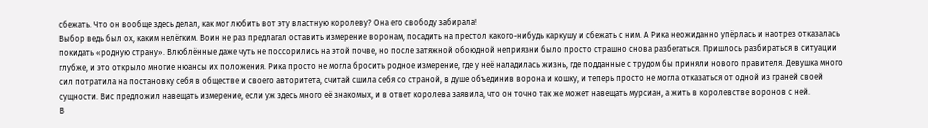сбежать. Что он вообще здесь делал, как мог любить вот эту властную королеву? Она его свободу забирала!
Выбор ведь был ох, каким нелёгким. Воин не раз предлагал оставить измерение воронам, посадить на престол какого-нибудь каркушу и сбежать с ним. А Рика неожиданно упёрлась и наотрез отказалась покидать «родную страну». Влюблённые даже чуть не поссорились на этой почве, но после затяжной обоюдной неприязни было просто страшно снова разбегаться. Пришлось разбираться в ситуации глубже, и это открыло многие нюансы их положения. Рика просто не могла бросить родное измерение, где у неё наладилась жизнь, где подданные с трудом бы приняли нового правителя. Девушка много сил потратила на постановку себя в обществе и своего авторитета, считай сшила себя со страной, в душе объединив ворона и кошку, и теперь просто не могла отказаться от одной из граней своей сущности. Вис предложил навещать измерение, если уж здесь много её знакомых, и в ответ королева заявила, что он точно так же может навещать мурсиан, а жить в королевстве воронов с ней.
В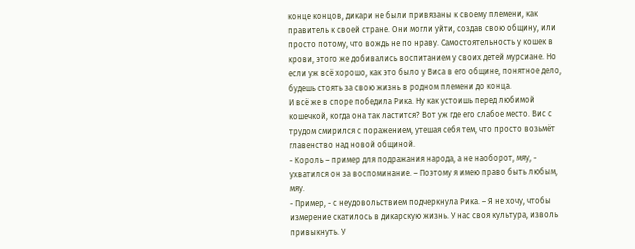конце концов, дикари не были привязаны к своему племени, как правитель к своей стране. Они могли уйти, создав свою общину, или просто потому, что вождь не по нраву. Самостоятельность у кошек в крови, этого же добивались воспитанием у своих детей мурсиане. Но если уж всё хорошо, как это было у Виса в его общине, понятное дело, будешь стоять за свою жизнь в родном племени до конца.
И всё же в споре победила Рика. Ну как устоишь перед любимой кошечкой, когда она так ластится? Вот уж где его слабое место. Вис с трудом смирился с поражением, утешая себя тем, что просто возьмёт главенство над новой общиной.
- Король – пример для подражания народа, а не наоборот, мяу, - ухватился он за воспоминание. – Поэтому я имею право быть любым, мяу.
- Пример, - с неудовольствием подчеркнула Рика. – Я не хочу, чтобы измерение скатилось в дикарскую жизнь. У нас своя культура, изволь привыкнуть. У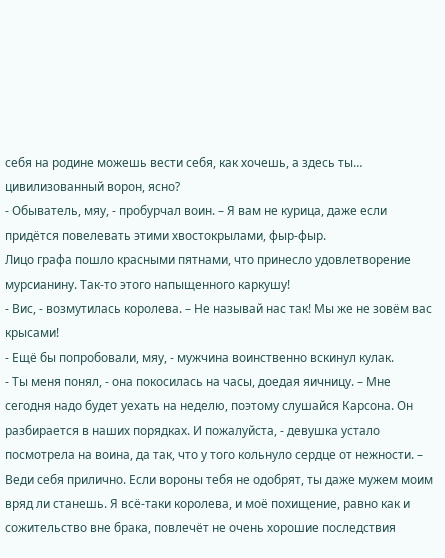себя на родине можешь вести себя, как хочешь, а здесь ты… цивилизованный ворон, ясно?
- Обыватель, мяу, - пробурчал воин. – Я вам не курица, даже если придётся повелевать этими хвостокрылами, фыр-фыр.
Лицо графа пошло красными пятнами, что принесло удовлетворение мурсианину. Так-то этого напыщенного каркушу!
- Вис, - возмутилась королева. – Не называй нас так! Мы же не зовём вас крысами!
- Ещё бы попробовали, мяу, - мужчина воинственно вскинул кулак.
- Ты меня понял, - она покосилась на часы, доедая яичницу. – Мне сегодня надо будет уехать на неделю, поэтому слушайся Карсона. Он разбирается в наших порядках. И пожалуйста, - девушка устало посмотрела на воина, да так, что у того кольнуло сердце от нежности. – Веди себя прилично. Если вороны тебя не одобрят, ты даже мужем моим вряд ли станешь. Я всё-таки королева, и моё похищение, равно как и сожительство вне брака, повлечёт не очень хорошие последствия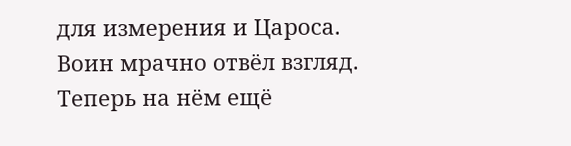для измерения и Цароса.
Воин мрачно отвёл взгляд. Теперь на нём ещё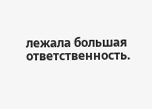лежала большая ответственность.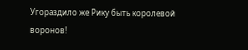Угораздило же Рику быть королевой воронов!